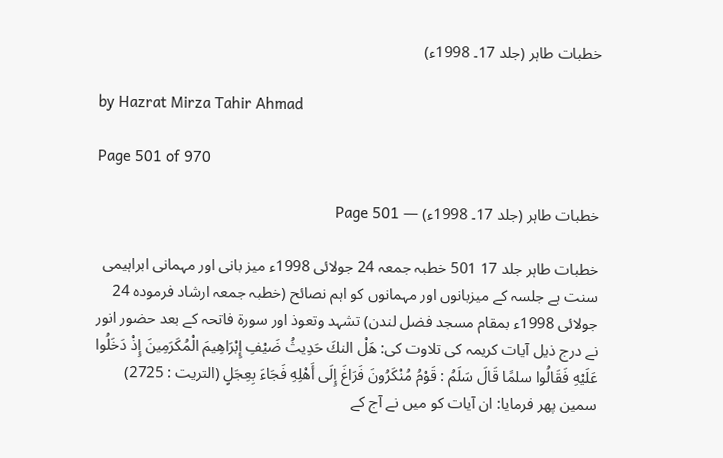خطبات طاہر (جلد 17۔ 1998ء)

by Hazrat Mirza Tahir Ahmad

Page 501 of 970

خطبات طاہر (جلد 17۔ 1998ء) — Page 501

خطبات طاہر جلد 17 501 خطبہ جمعہ 24 جولائی 1998ء میز بانی اور مہمانی ابراہیمی سنت ہے جلسہ کے میزبانوں اور مہمانوں کو اہم نصائح (خطبہ جمعہ ارشاد فرمودہ 24 جولائی 1998ء بمقام مسجد فضل لندن) تشہد وتعوذ اور سورۃ فاتحہ کے بعد حضور انور نے درج ذیل آیات کریمہ کی تلاوت کی: هَلْ النكَ حَدِيثُ ضَيْفِ إِبْرَاهِيمَ الْمُكَرَمِينَ إِذْ دَخَلُوا عَلَيْهِ فَقَالُوا سلمًا قَالَ سَلَمُ : قَوْمُ مُنْكَرُونَ فَرَاغَ إِلَى أَهْلِهِ فَجَاءَ بِعِجَلٍ (التريت : 2725) سمين پھر فرمایا: ان آیات کو میں نے آج کے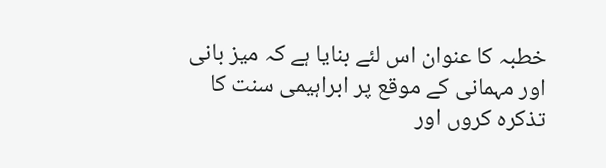خطبہ کا عنوان اس لئے بنایا ہے کہ میز بانی اور مہمانی کے موقع پر ابراہیمی سنت کا تذکرہ کروں اور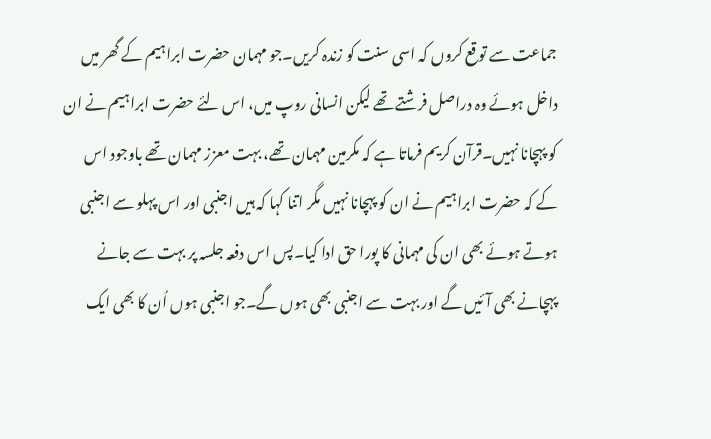جماعت سے توقع کروں کہ اسی سنت کو زندہ کریں۔جو مہمان حضرت ابراہیم کے گھر میں داخل ہوئے وہ دراصل فرشتے تھے لیکن انسانی روپ میں، اس لئے حضرت ابراہیم نے ان کو پہچانا نہیں۔قرآن کریم فرماتا ہے کہ مکرمین مہمان تھے، بہت معزز مہمان تھے باوجود اس کے کہ حضرت ابراہیم نے ان کو پہچانا نہیں مگر اتنا کہا کہ ہیں اجنبی اور اس پہلو سے اجنبی ہوتے ہوئے بھی ان کی مہمانی کا پورا حق ادا کیا۔پس اس دفعہ جلسہ پر بہت سے جانے پہچانے بھی آئیں گے اور بہت سے اجنبی بھی ہوں گے۔جو اجنبی ہوں اُن کا بھی ایک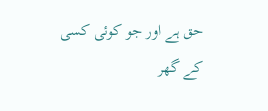حق ہے اور جو کوئی کسی کے گھر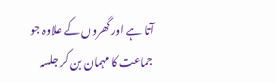آتا ہے اور گھروں کے علاوہ جو جماعت کا مہمان بن کر جلسہ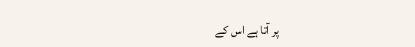پر آتا ہے اس کے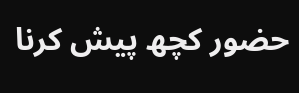حضور کچھ پیش کرنا